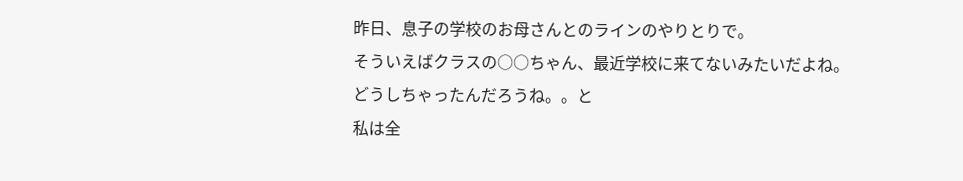昨日、息子の学校のお母さんとのラインのやりとりで。
そういえばクラスの○○ちゃん、最近学校に来てないみたいだよね。
どうしちゃったんだろうね。。と
私は全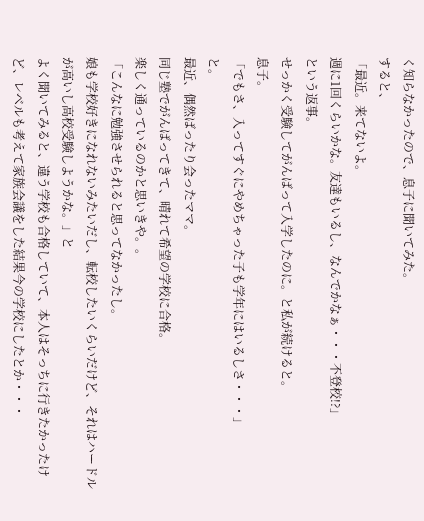く知らなかったので、息子に聞いてみた。
すると、
「最近。来てないよ。
週に1回くらいかな。友達もいるし、なんでかなぁ・・・不登校!?」
という返事。
せっかく受験してがんばって入学したのに。と私が続けると。
息子。
「でもさ、入ってすぐにやめちゃった子も学年にはいるしさ・・・」
と。
最近、偶然ばったり会ったママ。
同じ塾でがんばってきて、晴れて希望の学校に合格。
楽しく通っているのかと思いきや。。
「こんなに勉強させられると思ってなかったし。
娘も学校好きになれないみたいだし、転校したいくらいだけど、それはハードルが高いし高校受験しようかな。」と
よく聞いてみると、違う学校も合格していて、本人はそっちに行きたかったけど、レベルも考えて家族会議をした結果今の学校にしたとか・・・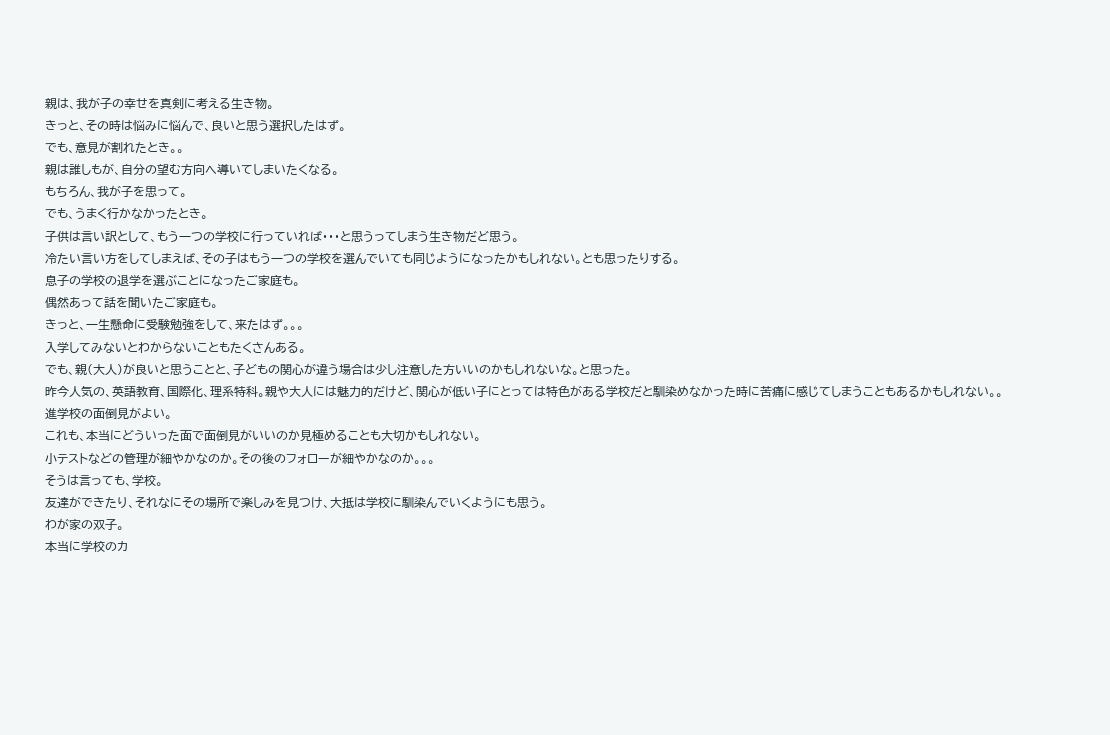親は、我が子の幸せを真剣に考える生き物。
きっと、その時は悩みに悩んで、良いと思う選択したはず。
でも、意見が割れたとき。。
親は誰しもが、自分の望む方向へ導いてしまいたくなる。
もちろん、我が子を思って。
でも、うまく行かなかったとき。
子供は言い訳として、もう一つの学校に行っていれば・・・と思うってしまう生き物だど思う。
冷たい言い方をしてしまえば、その子はもう一つの学校を選んでいても同じようになったかもしれない。とも思ったりする。
息子の学校の退学を選ぶことになったご家庭も。
偶然あって話を聞いたご家庭も。
きっと、一生懸命に受験勉強をして、来たはず。。。
入学してみないとわからないこともたくさんある。
でも、親(大人)が良いと思うことと、子どもの関心が違う場合は少し注意した方いいのかもしれないな。と思った。
昨今人気の、英語教育、国際化、理系特科。親や大人には魅力的だけど、関心が低い子にとっては特色がある学校だと馴染めなかった時に苦痛に感じてしまうこともあるかもしれない。。
進学校の面倒見がよい。
これも、本当にどういった面で面倒見がいいのか見極めることも大切かもしれない。
小テストなどの管理が細やかなのか。その後のフォローが細やかなのか。。。
そうは言っても、学校。
友達ができたり、それなにその場所で楽しみを見つけ、大抵は学校に馴染んでいくようにも思う。
わが家の双子。
本当に学校のカ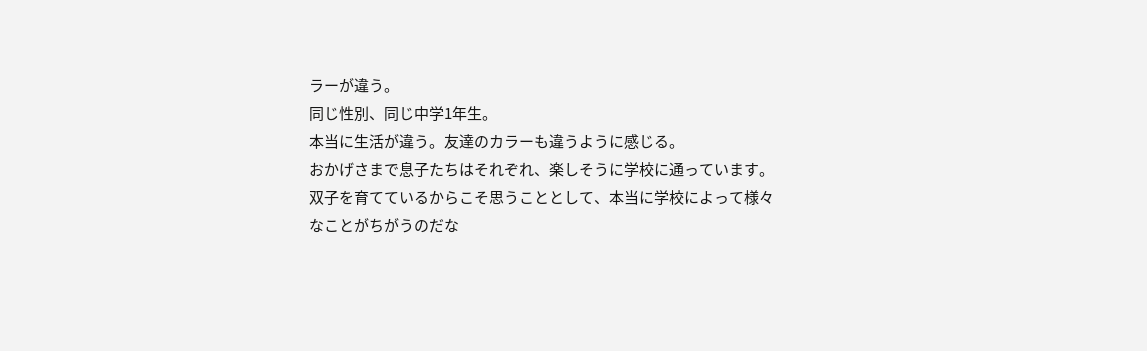ラーが違う。
同じ性別、同じ中学1年生。
本当に生活が違う。友達のカラーも違うように感じる。
おかげさまで息子たちはそれぞれ、楽しそうに学校に通っています。
双子を育てているからこそ思うこととして、本当に学校によって様々なことがちがうのだな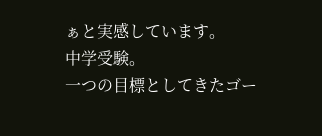ぁと実感しています。
中学受験。
一つの目標としてきたゴー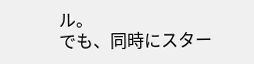ル。
でも、同時にスター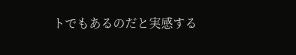トでもあるのだと実感する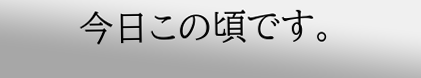今日この頃です。